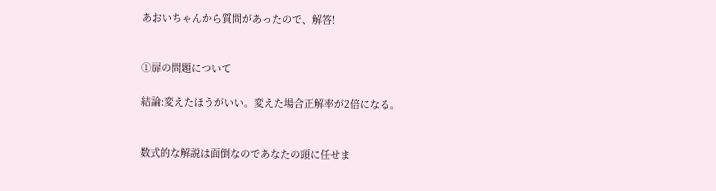あおいちゃんから質問があったので、解答!


①扉の問題について

結論:変えたほうがいい。変えた場合正解率が2倍になる。


数式的な解説は面倒なのであなたの頭に任せま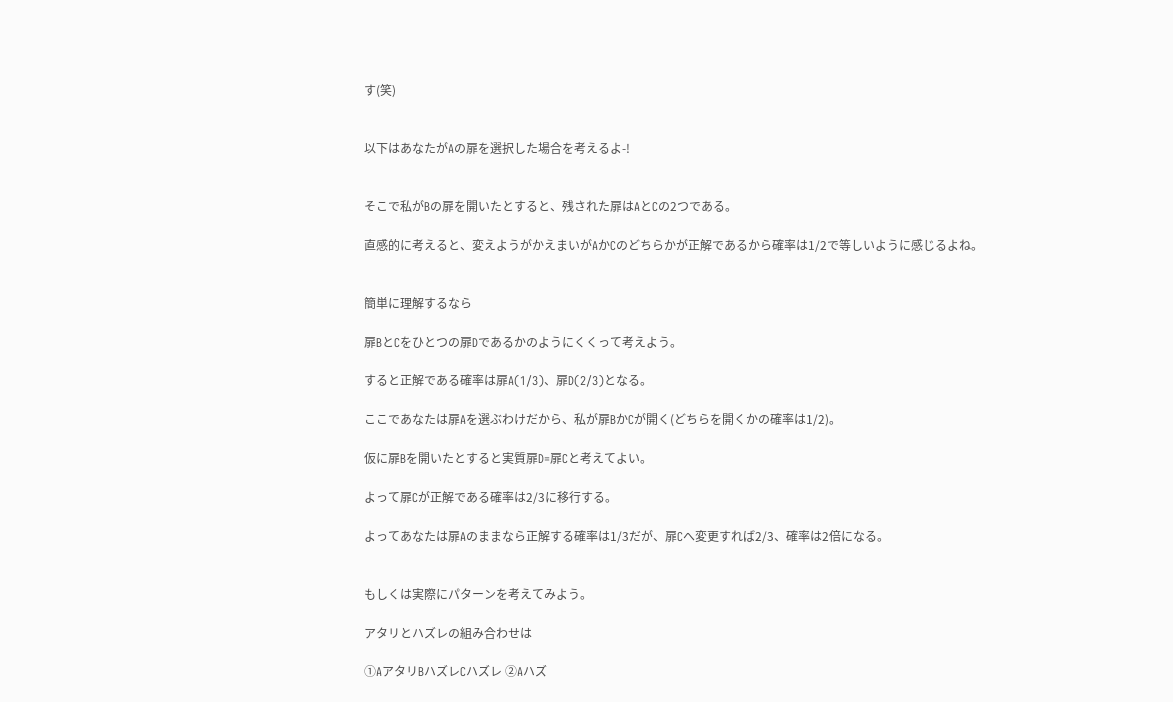す(笑)


以下はあなたがAの扉を選択した場合を考えるよ-!


そこで私がBの扉を開いたとすると、残された扉はAとCの2つである。

直感的に考えると、変えようがかえまいがAかCのどちらかが正解であるから確率は1/2で等しいように感じるよね。


簡単に理解するなら

扉BとCをひとつの扉Dであるかのようにくくって考えよう。

すると正解である確率は扉A(1/3)、扉D(2/3)となる。

ここであなたは扉Aを選ぶわけだから、私が扉BかCが開く(どちらを開くかの確率は1/2)。

仮に扉Bを開いたとすると実質扉D=扉Cと考えてよい。

よって扉Cが正解である確率は2/3に移行する。

よってあなたは扉Aのままなら正解する確率は1/3だが、扉Cへ変更すれば2/3、確率は2倍になる。


もしくは実際にパターンを考えてみよう。

アタリとハズレの組み合わせは

①AアタリBハズレCハズレ ②Aハズ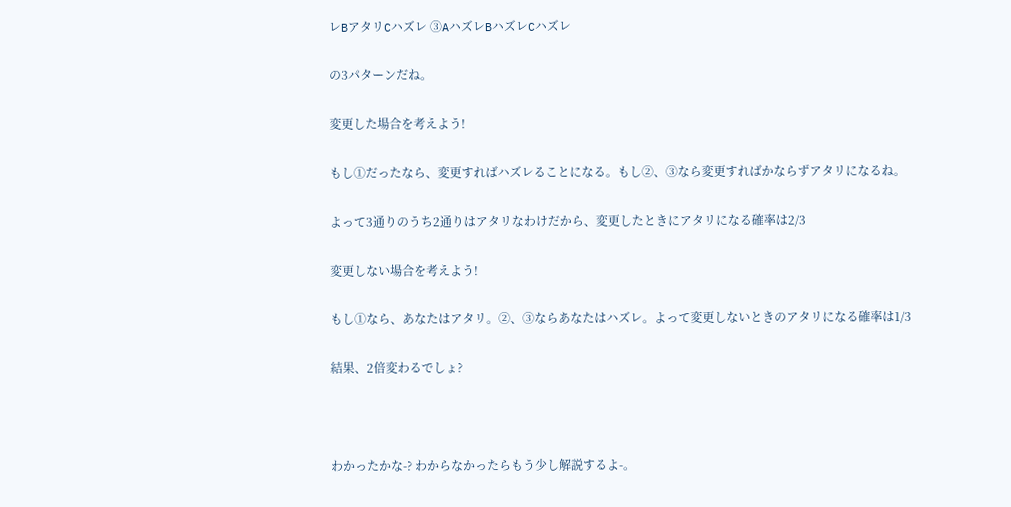レBアタリCハズレ ③AハズレBハズレCハズレ

の3パターンだね。

変更した場合を考えよう!

もし①だったなら、変更すればハズレることになる。もし②、③なら変更すればかならずアタリになるね。

よって3通りのうち2通りはアタリなわけだから、変更したときにアタリになる確率は2/3

変更しない場合を考えよう!

もし①なら、あなたはアタリ。②、③ならあなたはハズレ。よって変更しないときのアタリになる確率は1/3

結果、2倍変わるでしょ?



わかったかな-? わからなかったらもう少し解説するよ-。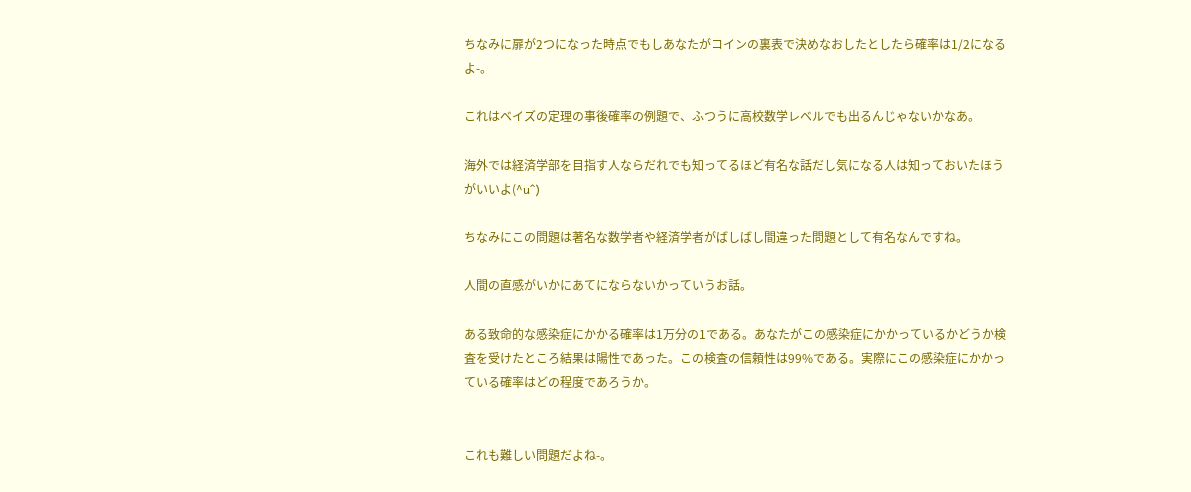ちなみに扉が2つになった時点でもしあなたがコインの裏表で決めなおしたとしたら確率は1/2になるよ-。

これはベイズの定理の事後確率の例題で、ふつうに高校数学レベルでも出るんじゃないかなあ。

海外では経済学部を目指す人ならだれでも知ってるほど有名な話だし気になる人は知っておいたほうがいいよ(^u^)

ちなみにこの問題は著名な数学者や経済学者がばしばし間違った問題として有名なんですね。

人間の直感がいかにあてにならないかっていうお話。

ある致命的な感染症にかかる確率は1万分の1である。あなたがこの感染症にかかっているかどうか検査を受けたところ結果は陽性であった。この検査の信頼性は99%である。実際にこの感染症にかかっている確率はどの程度であろうか。


これも難しい問題だよね-。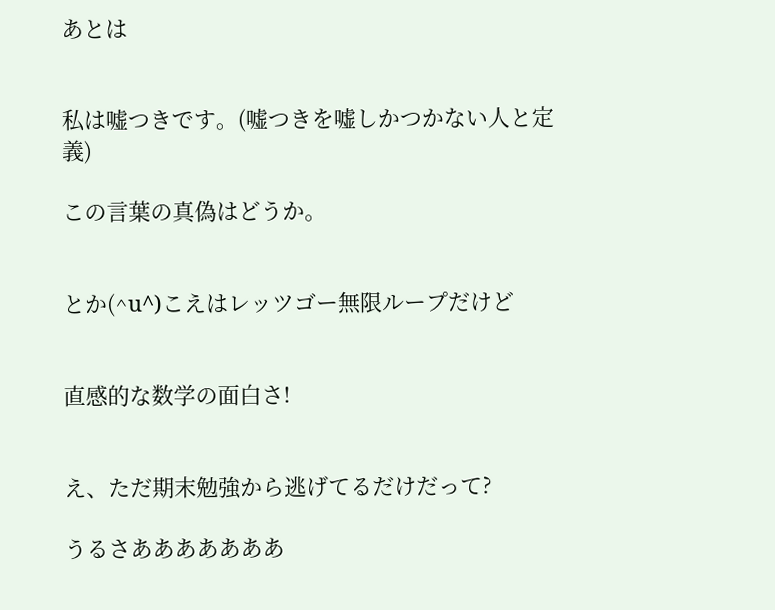あとは


私は嘘つきです。(嘘つきを嘘しかつかない人と定義)

この言葉の真偽はどうか。


とか(^u^)こえはレッツゴー無限ループだけど


直感的な数学の面白さ!


え、ただ期末勉強から逃げてるだけだって?

うるさあああああああ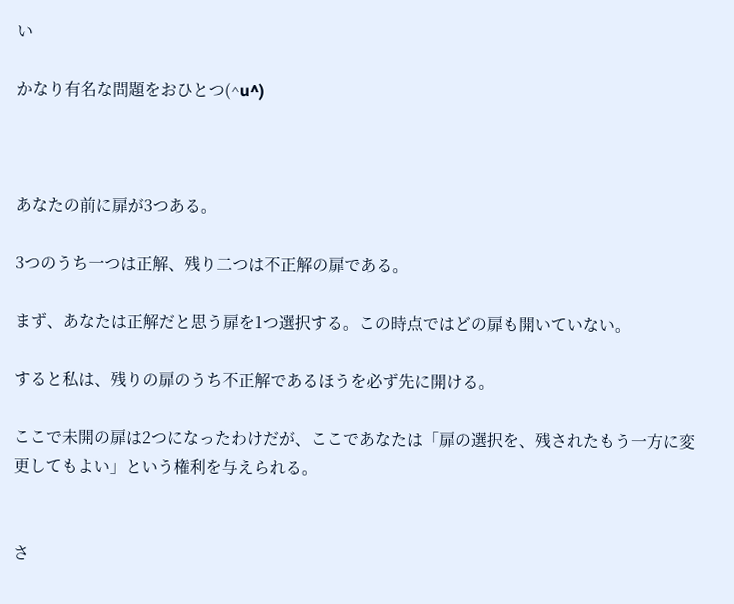い

かなり有名な問題をおひとつ(^u^)



あなたの前に扉が3つある。

3つのうち一つは正解、残り二つは不正解の扉である。

まず、あなたは正解だと思う扉を1つ選択する。この時点ではどの扉も開いていない。

すると私は、残りの扉のうち不正解であるほうを必ず先に開ける。

ここで未開の扉は2つになったわけだが、ここであなたは「扉の選択を、残されたもう一方に変更してもよい」という権利を与えられる。


さ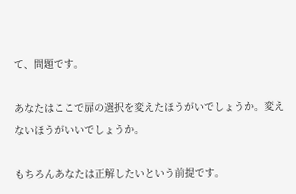て、問題です。

あなたはここで扉の選択を変えたほうがいでしょうか。変えないほうがいいでしょうか。

もちろんあなたは正解したいという前提です。